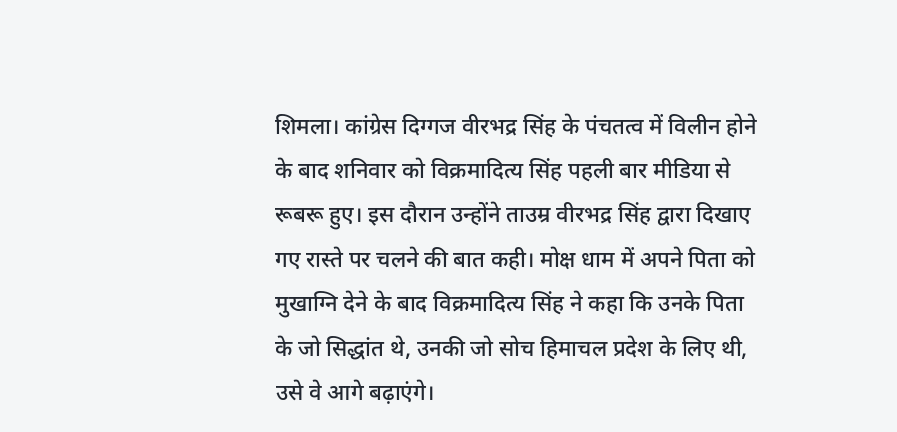शिमला। कांग्रेस दिग्गज वीरभद्र सिंह के पंचतत्व में विलीन होने के बाद शनिवार को विक्रमादित्य सिंह पहली बार मीडिया से रूबरू हुए। इस दौरान उन्होंने ताउम्र वीरभद्र सिंह द्वारा दिखाए गए रास्ते पर चलने की बात कही। मोक्ष धाम में अपने पिता को मुखाग्नि देने के बाद विक्रमादित्य सिंह ने कहा कि उनके पिता के जो सिद्धांत थे, उनकी जो सोच हिमाचल प्रदेश के लिए थी, उसे वे आगे बढ़ाएंगे।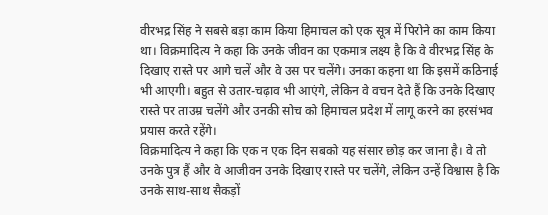वीरभद्र सिंह ने सबसे बड़ा काम किया हिमाचल को एक सूत्र में पिरोने का काम किया था। विक्रमादित्य ने कहा कि उनके जीवन का एकमात्र लक्ष्य है कि वे वीरभद्र सिंह के दिखाए रास्ते पर आगे चलें और वे उस पर चलेंगे। उनका कहना था कि इसमें कठिनाई भी आएगी। बहुत से उतार-चढ़ाव भी आएंगे, लेकिन वे वचन देते हैं कि उनके दिखाए रास्ते पर ताउम्र चलेंगे और उनकी सोच को हिमाचल प्रदेश में लागू करने का हरसंभव प्रयास करते रहेंगे।
विक्रमादित्य ने कहा कि एक न एक दिन सबको यह संसार छोड़ कर जाना है। वे तो उनके पुत्र हैं और वे आजीवन उनके दिखाए रास्ते पर चलेंगे, लेकिन उन्हें विश्वास है कि उनके साथ-साथ सैकड़ों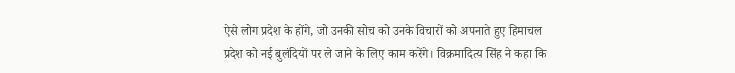ऐसे लोग प्रदेश के होंगे, जो उनकी सोच को उनके विचारों को अपनाते हुए हिमाचल प्रदेश को नई बुलंदियों पर ले जाने के लिए काम करेंगे। विक्रमादित्य सिंह ने कहा कि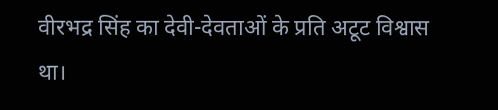वीरभद्र सिंह का देवी-देवताओं के प्रति अटूट विश्वास था।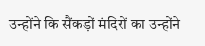उन्होंने कि सैंकड़ों मंदिरों का उन्होंने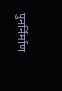पुनर्निर्माण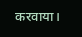करवाया।